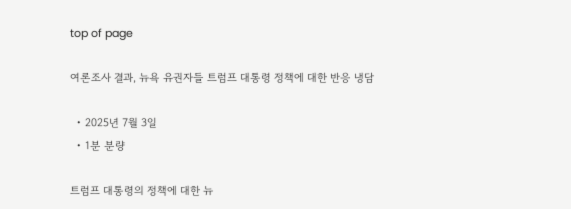top of page

여론조사 결과, 뉴욕 유권자들 트럼프 대통령 정책에 대한 반응 냉담

  • 2025년 7월 3일
  • 1분 분량

트럼프 대통령의 정책에 대한 뉴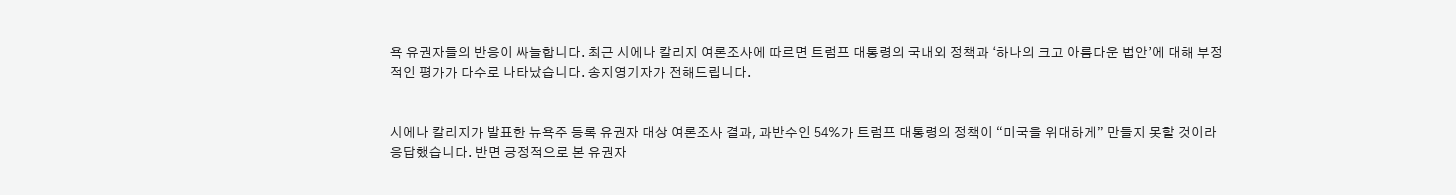욕 유권자들의 반응이 싸늘합니다. 최근 시에나 칼리지 여론조사에 따르면 트럼프 대통령의 국내외 정책과 ‘하나의 크고 아름다운 법안’에 대해 부정적인 평가가 다수로 나타났습니다. 송지영기자가 전해드립니다.


시에나 칼리지가 발표한 뉴욕주 등록 유권자 대상 여론조사 결과, 과반수인 54%가 트럼프 대통령의 정책이 “미국을 위대하게” 만들지 못할 것이라 응답했습니다. 반면 긍정적으로 본 유권자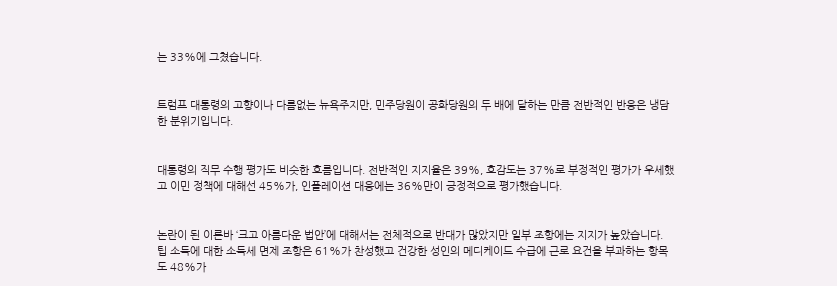는 33%에 그쳤습니다.


트럼프 대통령의 고향이나 다름없는 뉴욕주지만, 민주당원이 공화당원의 두 배에 달하는 만큼 전반적인 반응은 냉담한 분위기입니다.


대통령의 직무 수행 평가도 비슷한 흐름입니다. 전반적인 지지율은 39%, 호감도는 37%로 부정적인 평가가 우세했고 이민 정책에 대해선 45%가, 인플레이션 대응에는 36%만이 긍정적으로 평가했습니다.


논란이 된 이른바 ‘크고 아름다운 법안’에 대해서는 전체적으로 반대가 많았지만 일부 조항에는 지지가 높았습니다. 팁 소득에 대한 소득세 면제 조항은 61%가 찬성했고 건강한 성인의 메디케이드 수급에 근로 요건을 부과하는 항목도 48%가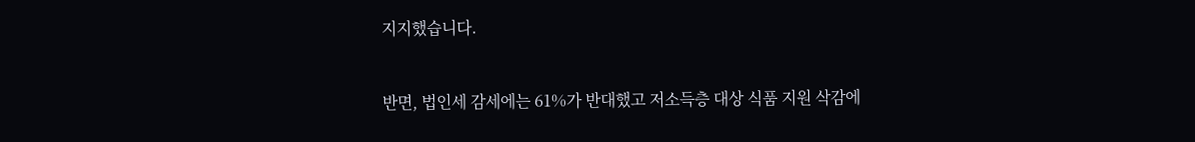지지했습니다.


반면, 법인세 감세에는 61%가 반대했고 저소득층 대상 식품 지원 삭감에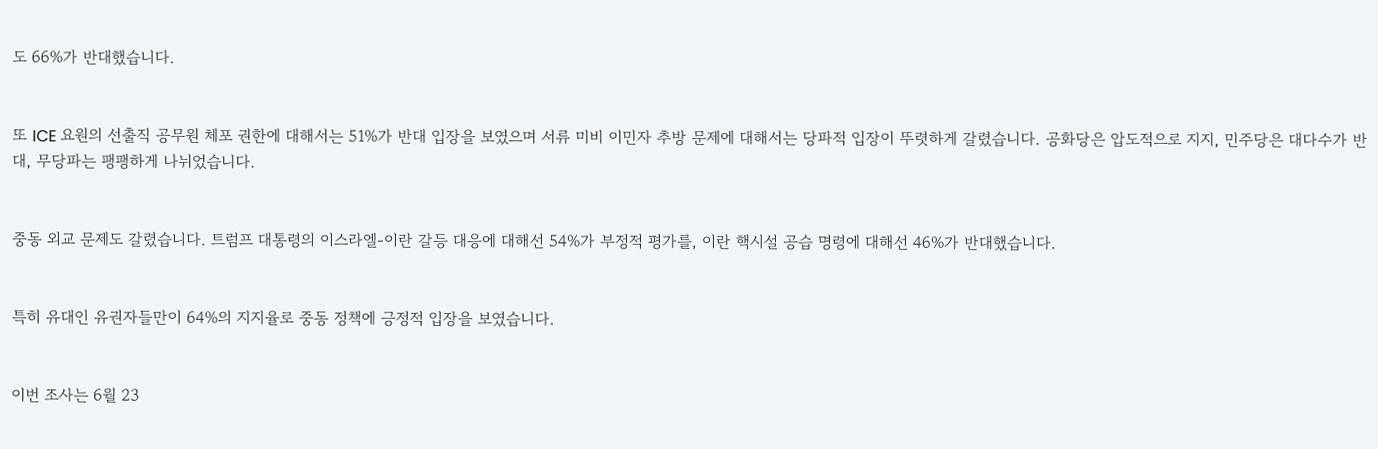도 66%가 반대했습니다.


또 ICE 요원의 선출직 공무원 체포 권한에 대해서는 51%가 반대 입장을 보였으며 서류 미비 이민자 추방 문제에 대해서는 당파적 입장이 뚜렷하게 갈렸습니다. 공화당은 압도적으로 지지, 민주당은 대다수가 반대, 무당파는 팽팽하게 나뉘었습니다.


중동 외교 문제도 갈렸습니다. 트럼프 대통령의 이스라엘-이란 갈등 대응에 대해선 54%가 부정적 평가를, 이란 핵시설 공습 명령에 대해선 46%가 반대했습니다.


특히 유대인 유권자들만이 64%의 지지율로 중동 정책에 긍정적 입장을 보였습니다.


이번 조사는 6월 23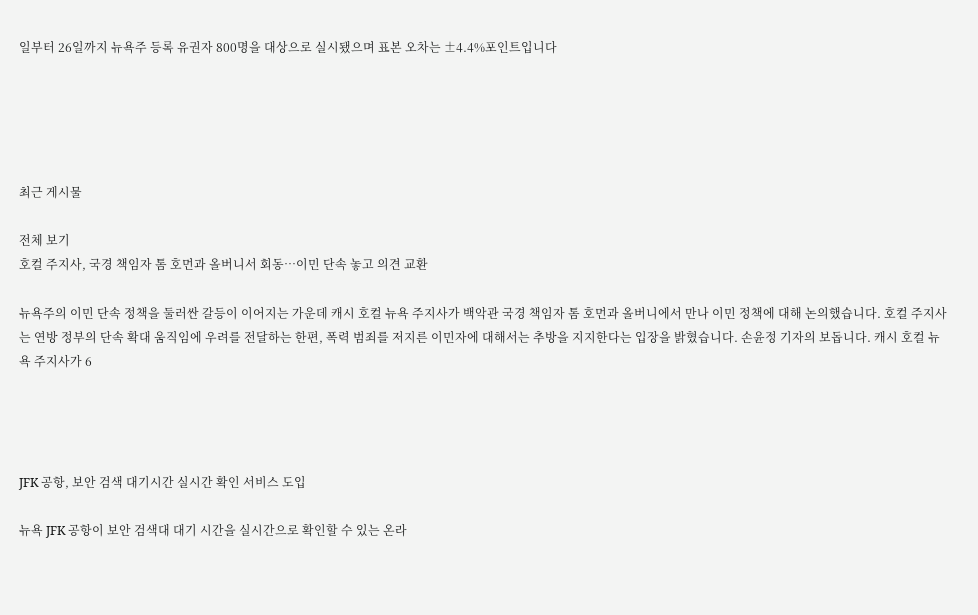일부터 26일까지 뉴욕주 등록 유권자 800명을 대상으로 실시됐으며 표본 오차는 ±4.4%포인트입니다





최근 게시물

전체 보기
호컬 주지사, 국경 책임자 톰 호먼과 올버니서 회동…이민 단속 놓고 의견 교환

뉴욕주의 이민 단속 정책을 둘러싼 갈등이 이어지는 가운데 캐시 호컬 뉴욕 주지사가 백악관 국경 책임자 톰 호먼과 올버니에서 만나 이민 정책에 대해 논의했습니다. 호컬 주지사는 연방 정부의 단속 확대 움직임에 우려를 전달하는 한편, 폭력 범죄를 저지른 이민자에 대해서는 추방을 지지한다는 입장을 밝혔습니다. 손윤정 기자의 보돕니다. 캐시 호컬 뉴욕 주지사가 6




JFK 공항, 보안 검색 대기시간 실시간 확인 서비스 도입

뉴욕 JFK 공항이 보안 검색대 대기 시간을 실시간으로 확인할 수 있는 온라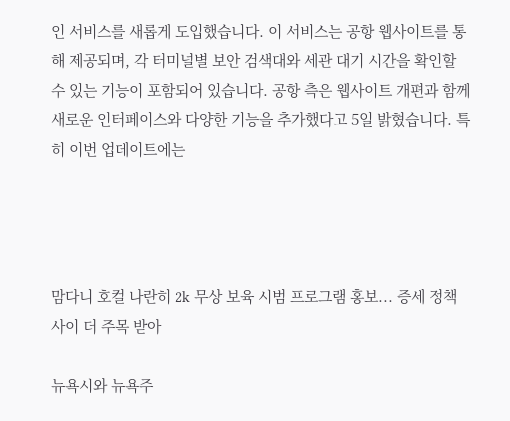인 서비스를 새롭게 도입했습니다. 이 서비스는 공항 웹사이트를 통해 제공되며, 각 터미널별 보안 검색대와 세관 대기 시간을 확인할 수 있는 기능이 포함되어 있습니다. 공항 측은 웹사이트 개편과 함께 새로운 인터페이스와 다양한 기능을 추가했다고 5일 밝혔습니다. 특히 이번 업데이트에는




맘다니 호컬 나란히 2k 무상 보육 시범 프로그램 홍보... 증세 정책 사이 더 주목 받아

뉴욕시와 뉴욕주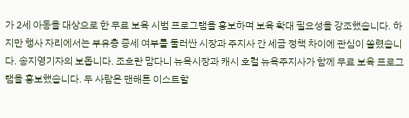가 2세 아동을 대상으로 한 무료 보육 시범 프로그램을 홍보하며 보육 확대 필요성을 강조했습니다. 하지만 행사 자리에서는 부유층 증세 여부를 둘러싼 시장과 주지사 간 세금 정책 차이에 관심이 쏠렸습니다. 송지영기자의 보돕니다. 조흐란 맘다니 뉴욕시장과 캐시 호컬 뉴욕주지사가 함께 무료 보육 프로그램을 홍보했습니다. 두 사람은 맨해튼 이스트할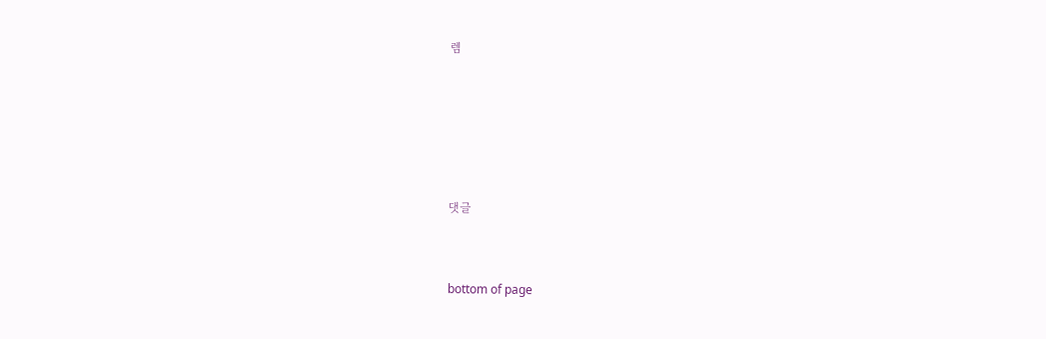렘





댓글


bottom of page